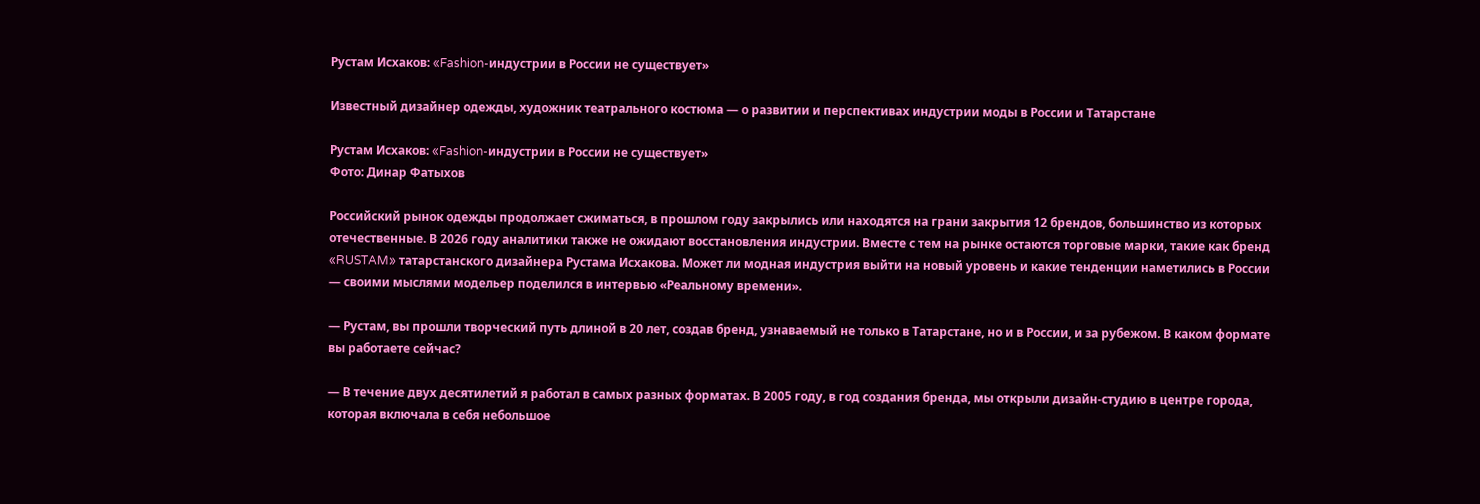Рустам Исхаков: «Fashion-индустрии в России не существует»

Известный дизайнер одежды, художник театрального костюма — о развитии и перспективах индустрии моды в России и Татарстане

Рустам Исхаков: «Fashion-индустрии в России не существует»
Фото: Динар Фатыхов

Российский рынок одежды продолжает сжиматься, в прошлом году закрылись или находятся на грани закрытия 12 брендов, большинство из которых отечественные. В 2026 году аналитики также не ожидают восстановления индустрии. Вместе с тем на рынке остаются торговые марки, такие как бренд «RUSTAM» татарстанского дизайнера Рустама Исхакова. Может ли модная индустрия выйти на новый уровень и какие тенденции наметились в России — своими мыслями модельер поделился в интервью «Реальному времени».

— Рустам, вы прошли творческий путь длиной в 20 лет, создав бренд, узнаваемый не только в Татарстане, но и в России, и за рубежом. В каком формате вы работаете сейчас?

— В течение двух десятилетий я работал в самых разных форматах. В 2005 году, в год создания бренда, мы открыли дизайн-студию в центре города, которая включала в себя небольшое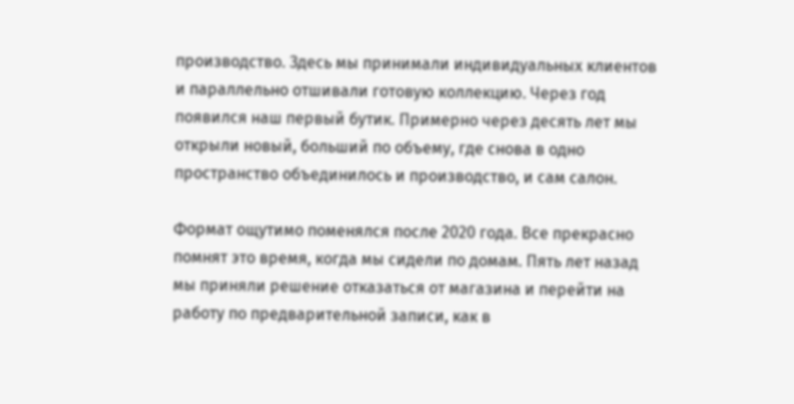производство. Здесь мы принимали индивидуальных клиентов и параллельно отшивали готовую коллекцию. Через год появился наш первый бутик. Примерно через десять лет мы открыли новый, больший по объему, где снова в одно пространство объединилось и производство, и сам салон.

Формат ощутимо поменялся после 2020 года. Все прекрасно помнят это время, когда мы сидели по домам. Пять лет назад мы приняли решение отказаться от магазина и перейти на работу по предварительной записи, как в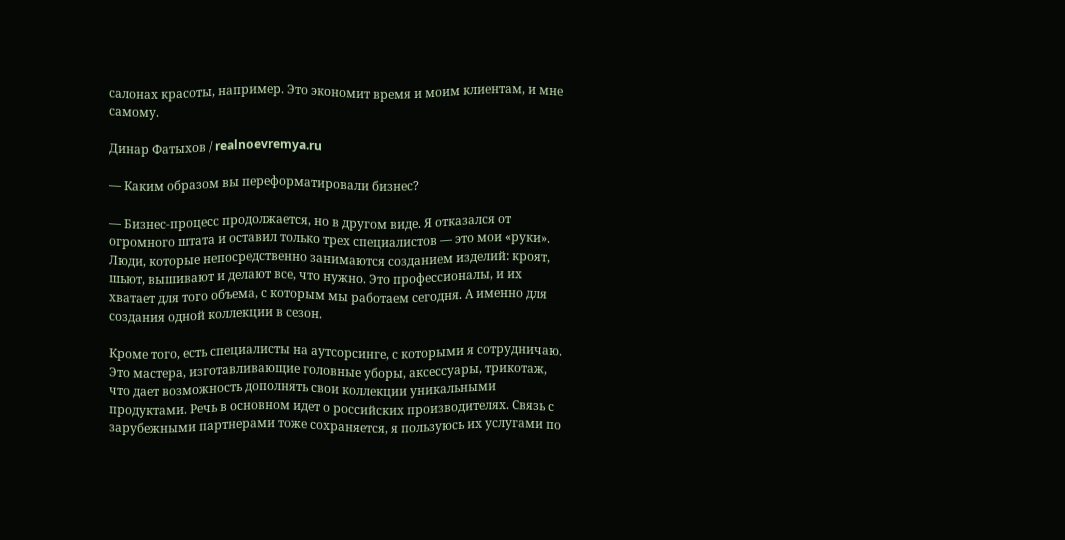салонах красоты, например. Это экономит время и моим клиентам, и мне самому.

Динар Фатыхов / realnoevremya.ru

— Каким образом вы переформатировали бизнес?

— Бизнес-процесс продолжается, но в другом виде. Я отказался от огромного штата и оставил только трех специалистов — это мои «руки». Люди, которые непосредственно занимаются созданием изделий: кроят, шьют, вышивают и делают все, что нужно. Это профессионалы, и их хватает для того объема, с которым мы работаем сегодня. А именно для создания одной коллекции в сезон.

Кроме того, есть специалисты на аутсорсинге, с которыми я сотрудничаю. Это мастера, изготавливающие головные уборы, аксессуары, трикотаж, что дает возможность дополнять свои коллекции уникальными продуктами. Речь в основном идет о российских производителях. Связь с зарубежными партнерами тоже сохраняется, я пользуюсь их услугами по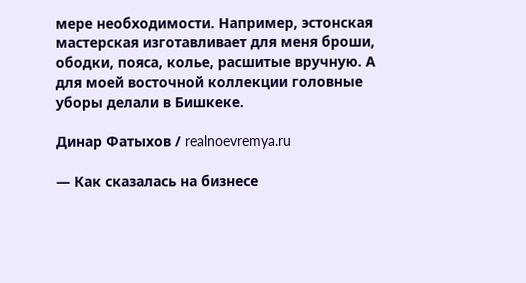мере необходимости. Например, эстонская мастерская изготавливает для меня броши, ободки, пояса, колье, расшитые вручную. А для моей восточной коллекции головные уборы делали в Бишкеке.

Динар Фатыхов / realnoevremya.ru

— Как сказалась на бизнесе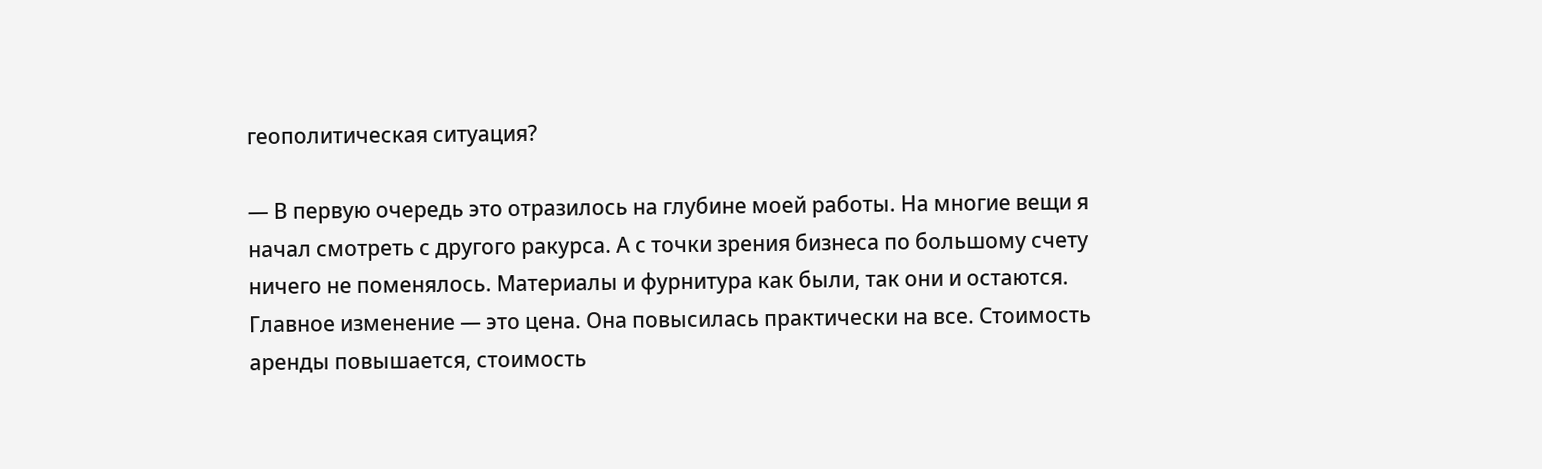геополитическая ситуация?

— В первую очередь это отразилось на глубине моей работы. На многие вещи я начал смотреть с другого ракурса. А с точки зрения бизнеса по большому счету ничего не поменялось. Материалы и фурнитура как были, так они и остаются. Главное изменение — это цена. Она повысилась практически на все. Стоимость аренды повышается, стоимость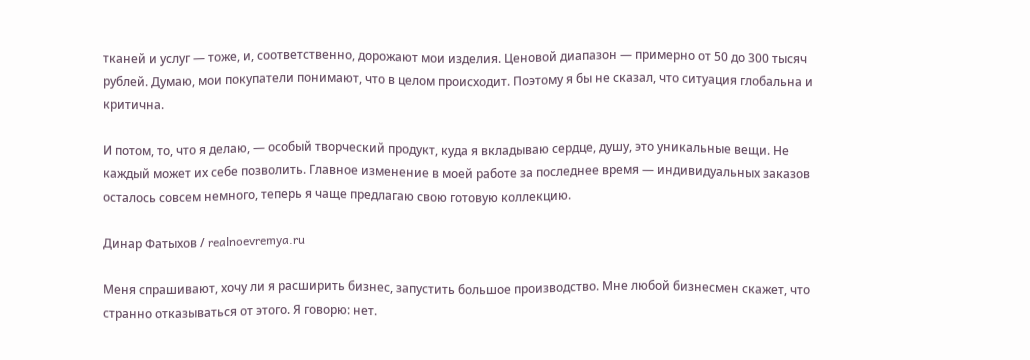тканей и услуг — тоже, и, соответственно, дорожают мои изделия. Ценовой диапазон — примерно от 50 до 300 тысяч рублей. Думаю, мои покупатели понимают, что в целом происходит. Поэтому я бы не сказал, что ситуация глобальна и критична.

И потом, то, что я делаю, — особый творческий продукт, куда я вкладываю сердце, душу, это уникальные вещи. Не каждый может их себе позволить. Главное изменение в моей работе за последнее время — индивидуальных заказов осталось совсем немного, теперь я чаще предлагаю свою готовую коллекцию.

Динар Фатыхов / realnoevremya.ru

Меня спрашивают, хочу ли я расширить бизнес, запустить большое производство. Мне любой бизнесмен скажет, что странно отказываться от этого. Я говорю: нет.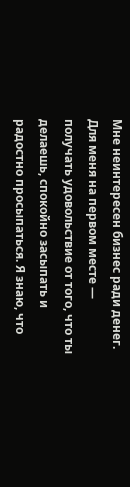Мне неинтересен бизнес ради денег. Для меня на первом месте — получать удовольствие от того, что ты делаешь, спокойно засыпать и радостно просыпаться. Я знаю, что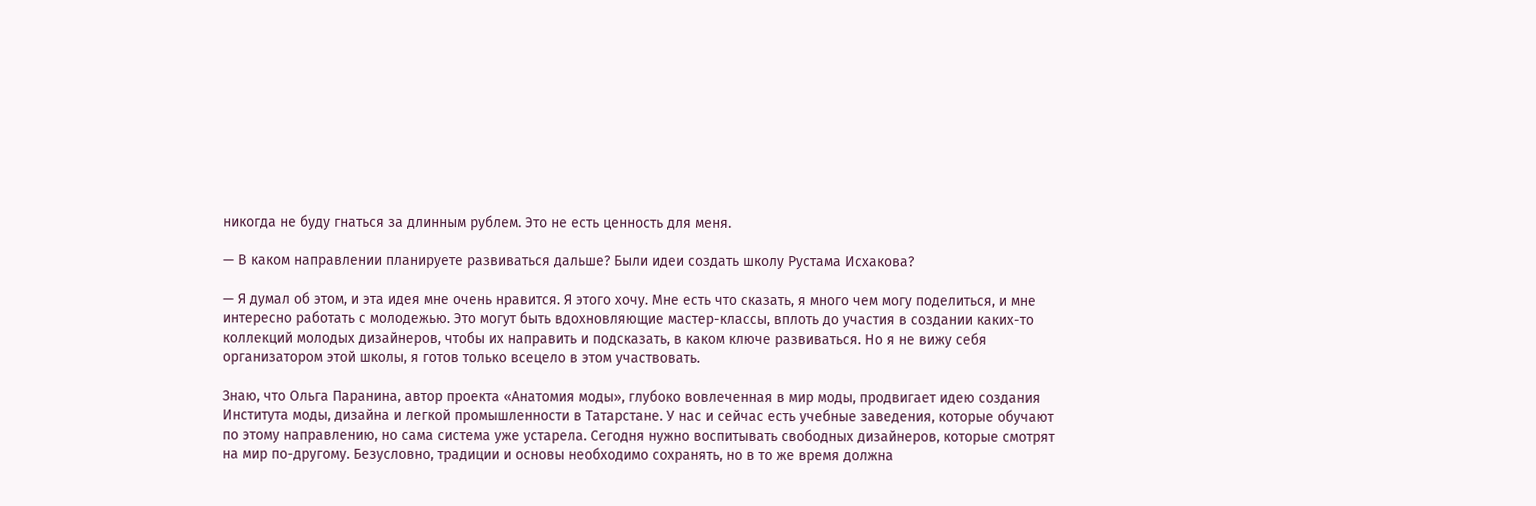никогда не буду гнаться за длинным рублем. Это не есть ценность для меня.

— В каком направлении планируете развиваться дальше? Были идеи создать школу Рустама Исхакова?

— Я думал об этом, и эта идея мне очень нравится. Я этого хочу. Мне есть что сказать, я много чем могу поделиться, и мне интересно работать с молодежью. Это могут быть вдохновляющие мастер-классы, вплоть до участия в создании каких-то коллекций молодых дизайнеров, чтобы их направить и подсказать, в каком ключе развиваться. Но я не вижу себя организатором этой школы, я готов только всецело в этом участвовать.

Знаю, что Ольга Паранина, автор проекта «Анатомия моды», глубоко вовлеченная в мир моды, продвигает идею создания Института моды, дизайна и легкой промышленности в Татарстане. У нас и сейчас есть учебные заведения, которые обучают по этому направлению, но сама система уже устарела. Сегодня нужно воспитывать свободных дизайнеров, которые смотрят на мир по-другому. Безусловно, традиции и основы необходимо сохранять, но в то же время должна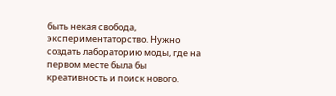быть некая свобода, экспериментаторство. Нужно создать лабораторию моды, где на первом месте была бы креативность и поиск нового.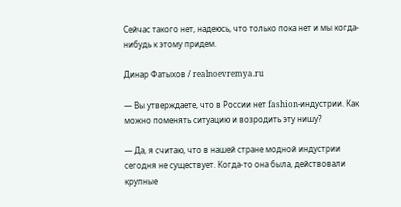Сейчас такого нет, надеюсь, что только пока нет и мы когда-нибудь к этому придем.

Динар Фатыхов / realnoevremya.ru

— Вы утверждаете, что в России нет fashion-индустрии. Как можно поменять ситуацию и возродить эту нишу?

— Да, я считаю, что в нашей стране модной индустрии сегодня не существует. Когда-то она была, действовали крупные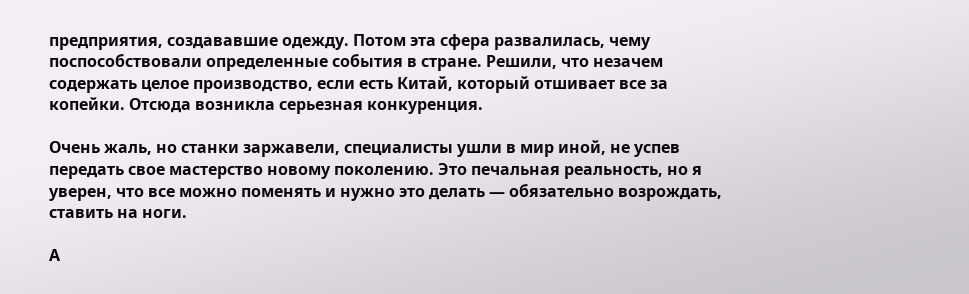предприятия, создававшие одежду. Потом эта сфера развалилась, чему поспособствовали определенные события в стране. Решили, что незачем содержать целое производство, если есть Китай, который отшивает все за копейки. Отсюда возникла серьезная конкуренция.

Очень жаль, но станки заржавели, специалисты ушли в мир иной, не успев передать свое мастерство новому поколению. Это печальная реальность, но я уверен, что все можно поменять и нужно это делать — обязательно возрождать, ставить на ноги.

А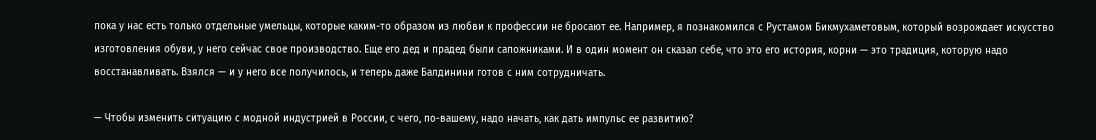пока у нас есть только отдельные умельцы, которые каким-то образом из любви к профессии не бросают ее. Например, я познакомился с Рустамом Бикмухаметовым, который возрождает искусство изготовления обуви, у него сейчас свое производство. Еще его дед и прадед были сапожниками. И в один момент он сказал себе, что это его история, корни — это традиция, которую надо восстанавливать. Взялся — и у него все получилось, и теперь даже Балдинини готов с ним сотрудничать.

— Чтобы изменить ситуацию с модной индустрией в России, с чего, по-вашему, надо начать, как дать импульс ее развитию?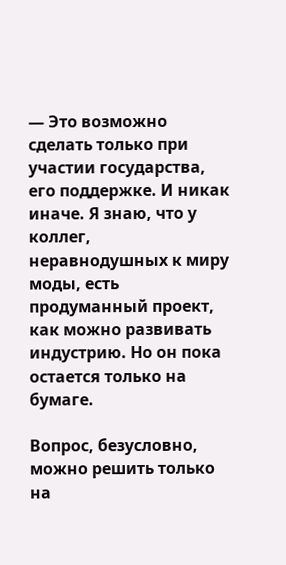— Это возможно сделать только при участии государства, его поддержке. И никак иначе. Я знаю, что у коллег, неравнодушных к миру моды, есть продуманный проект, как можно развивать индустрию. Но он пока остается только на бумаге.

Вопрос, безусловно, можно решить только на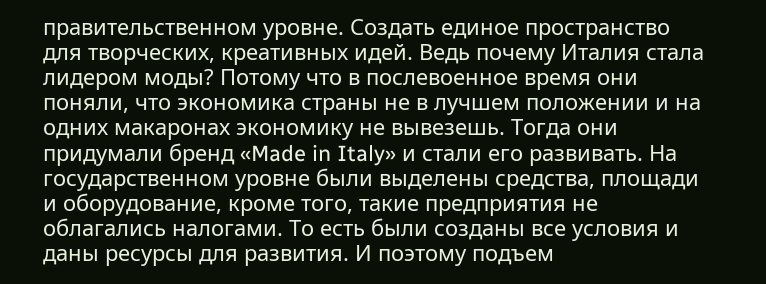правительственном уровне. Создать единое пространство для творческих, креативных идей. Ведь почему Италия стала лидером моды? Потому что в послевоенное время они поняли, что экономика страны не в лучшем положении и на одних макаронах экономику не вывезешь. Тогда они придумали бренд «Made in Italy» и стали его развивать. На государственном уровне были выделены средства, площади и оборудование, кроме того, такие предприятия не облагались налогами. То есть были созданы все условия и даны ресурсы для развития. И поэтому подъем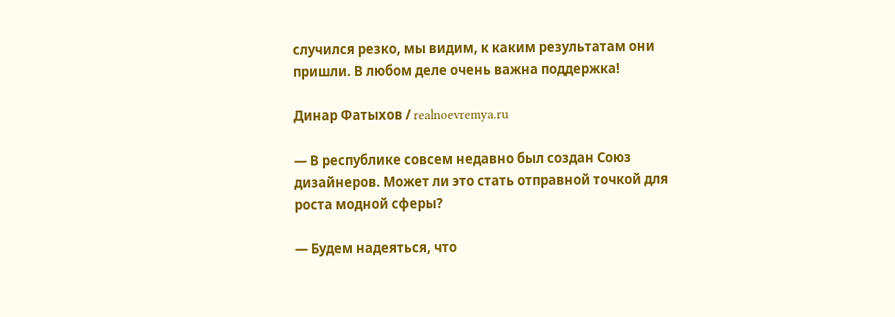случился резко, мы видим, к каким результатам они пришли. В любом деле очень важна поддержка!

Динар Фатыхов / realnoevremya.ru

— В республике совсем недавно был создан Союз дизайнеров. Может ли это стать отправной точкой для роста модной сферы?

— Будем надеяться, что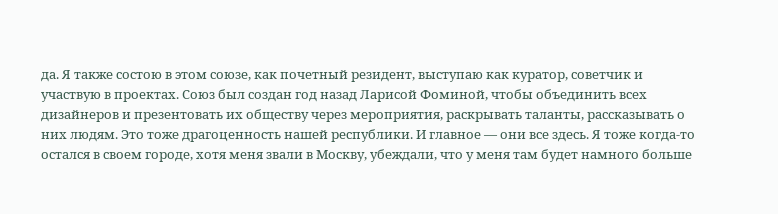да. Я также состою в этом союзе, как почетный резидент, выступаю как куратор, советчик и участвую в проектах. Союз был создан год назад Ларисой Фоминой, чтобы объединить всех дизайнеров и презентовать их обществу через мероприятия, раскрывать таланты, рассказывать о них людям. Это тоже драгоценность нашей республики. И главное — они все здесь. Я тоже когда-то остался в своем городе, хотя меня звали в Москву, убеждали, что у меня там будет намного больше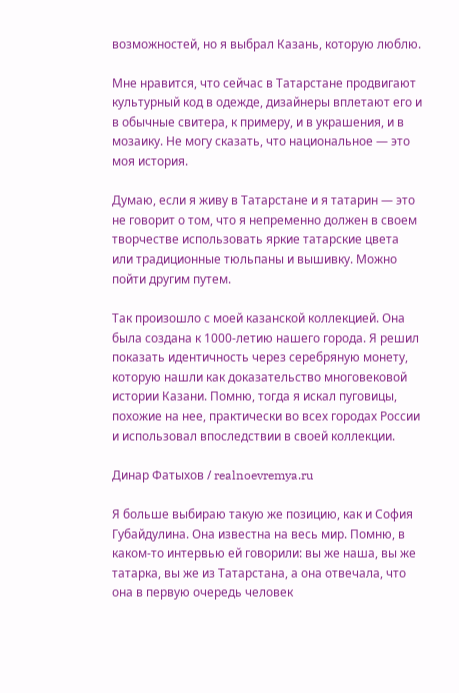возможностей, но я выбрал Казань, которую люблю.

Мне нравится, что сейчас в Татарстане продвигают культурный код в одежде, дизайнеры вплетают его и в обычные свитера, к примеру, и в украшения, и в мозаику. Не могу сказать, что национальное — это моя история.

Думаю, если я живу в Татарстане и я татарин — это не говорит о том, что я непременно должен в своем творчестве использовать яркие татарские цвета или традиционные тюльпаны и вышивку. Можно пойти другим путем.

Так произошло с моей казанской коллекцией. Она была создана к 1000-летию нашего города. Я решил показать идентичность через серебряную монету, которую нашли как доказательство многовековой истории Казани. Помню, тогда я искал пуговицы, похожие на нее, практически во всех городах России и использовал впоследствии в своей коллекции.

Динар Фатыхов / realnoevremya.ru

Я больше выбираю такую же позицию, как и София Губайдулина. Она известна на весь мир. Помню, в каком-то интервью ей говорили: вы же наша, вы же татарка, вы же из Татарстана, а она отвечала, что она в первую очередь человек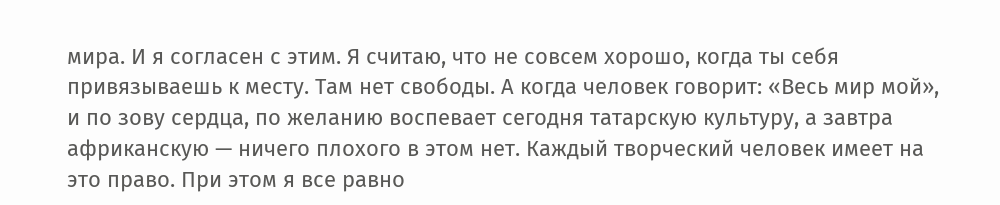мира. И я согласен с этим. Я считаю, что не совсем хорошо, когда ты себя привязываешь к месту. Там нет свободы. А когда человек говорит: «Весь мир мой», и по зову сердца, по желанию воспевает сегодня татарскую культуру, а завтра африканскую — ничего плохого в этом нет. Каждый творческий человек имеет на это право. При этом я все равно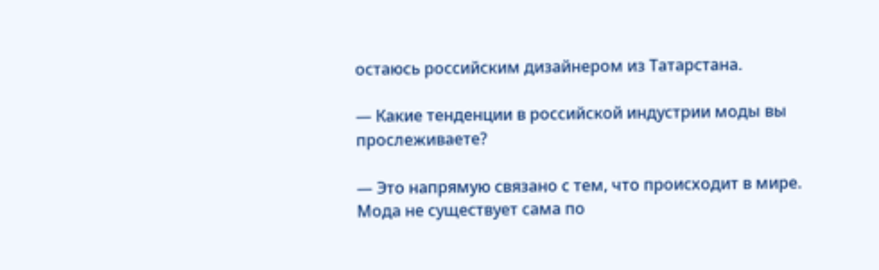остаюсь российским дизайнером из Татарстана.

— Какие тенденции в российской индустрии моды вы прослеживаете?

— Это напрямую связано с тем, что происходит в мире. Мода не существует сама по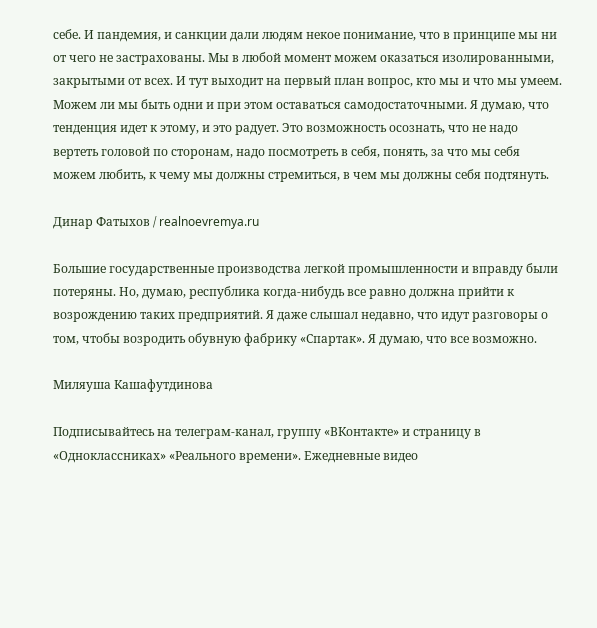себе. И пандемия, и санкции дали людям некое понимание, что в принципе мы ни от чего не застрахованы. Мы в любой момент можем оказаться изолированными, закрытыми от всех. И тут выходит на первый план вопрос, кто мы и что мы умеем. Можем ли мы быть одни и при этом оставаться самодостаточными. Я думаю, что тенденция идет к этому, и это радует. Это возможность осознать, что не надо вертеть головой по сторонам, надо посмотреть в себя, понять, за что мы себя можем любить, к чему мы должны стремиться, в чем мы должны себя подтянуть.

Динар Фатыхов / realnoevremya.ru

Большие государственные производства легкой промышленности и вправду были потеряны. Но, думаю, республика когда-нибудь все равно должна прийти к возрождению таких предприятий. Я даже слышал недавно, что идут разговоры о том, чтобы возродить обувную фабрику «Спартак». Я думаю, что все возможно.

Миляуша Кашафутдинова

Подписывайтесь на телеграм-канал, группу «ВКонтакте» и страницу в «Одноклассниках» «Реального времени». Ежедневные видео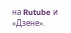на Rutube и «Дзене».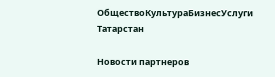ОбществоКультураБизнесУслуги Татарстан

Новости партнеров